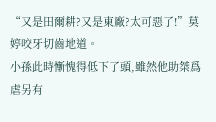“又是田爾耕?又是東廠?太可惡了!”莫婷咬牙切齒地道。
小孫此時慚愧得低下了頭,雖然他助桀爲虐另有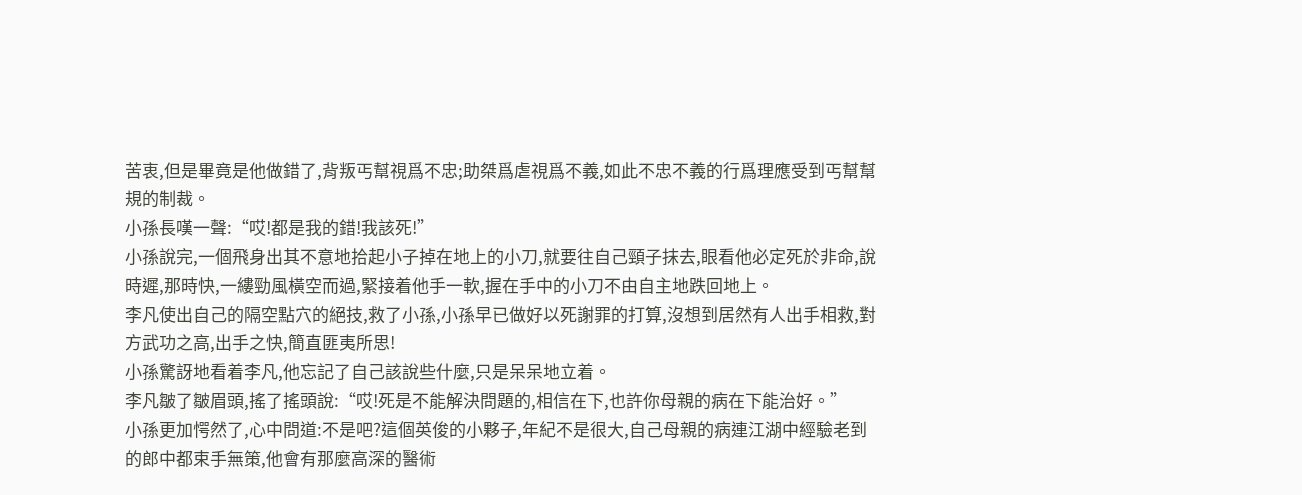苦衷,但是畢竟是他做錯了,背叛丐幫視爲不忠;助桀爲虐視爲不義,如此不忠不義的行爲理應受到丐幫幫規的制裁。
小孫長嘆一聲:“哎!都是我的錯!我該死!”
小孫說完,一個飛身出其不意地拾起小子掉在地上的小刀,就要往自己頸子抹去,眼看他必定死於非命,說時遲,那時快,一縷勁風橫空而過,緊接着他手一軟,握在手中的小刀不由自主地跌回地上。
李凡使出自己的隔空點穴的絕技,救了小孫,小孫早已做好以死謝罪的打算,沒想到居然有人出手相救,對方武功之高,出手之快,簡直匪夷所思!
小孫驚訝地看着李凡,他忘記了自己該說些什麼,只是呆呆地立着。
李凡皺了皺眉頭,搖了搖頭說:“哎!死是不能解決問題的,相信在下,也許你母親的病在下能治好。”
小孫更加愕然了,心中問道:不是吧?這個英俊的小夥子,年紀不是很大,自己母親的病連江湖中經驗老到的郎中都束手無策,他會有那麼高深的醫術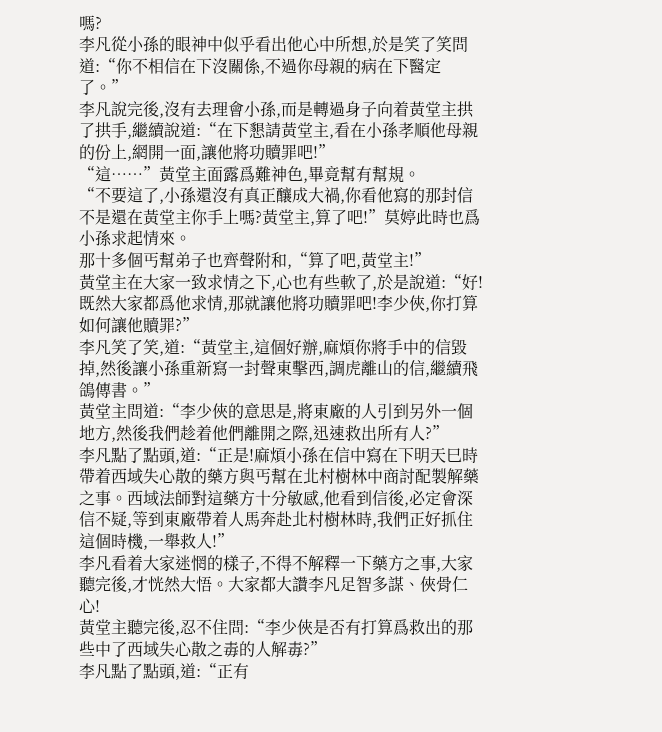嗎?
李凡從小孫的眼神中似乎看出他心中所想,於是笑了笑問道:“你不相信在下沒關係,不過你母親的病在下醫定了。”
李凡說完後,沒有去理會小孫,而是轉過身子向着黃堂主拱了拱手,繼續說道:“在下懇請黃堂主,看在小孫孝順他母親的份上,網開一面,讓他將功贖罪吧!”
“這……”黃堂主面露爲難神色,畢竟幫有幫規。
“不要這了,小孫還沒有真正釀成大禍,你看他寫的那封信不是還在黃堂主你手上嗎?黃堂主,算了吧!”莫婷此時也爲小孫求起情來。
那十多個丐幫弟子也齊聲附和,“算了吧,黃堂主!”
黃堂主在大家一致求情之下,心也有些軟了,於是說道:“好!既然大家都爲他求情,那就讓他將功贖罪吧!李少俠,你打算如何讓他贖罪?”
李凡笑了笑,道:“黃堂主,這個好辦,麻煩你將手中的信毀掉,然後讓小孫重新寫一封聲東擊西,調虎離山的信,繼續飛鴿傳書。”
黃堂主問道:“李少俠的意思是,將東廠的人引到另外一個地方,然後我們趁着他們離開之際,迅速救出所有人?”
李凡點了點頭,道:“正是!麻煩小孫在信中寫在下明天巳時帶着西域失心散的藥方與丐幫在北村樹林中商討配製解藥之事。西域法師對這藥方十分敏感,他看到信後,必定會深信不疑,等到東廠帶着人馬奔赴北村樹林時,我們正好抓住這個時機,一舉救人!”
李凡看着大家迷惘的樣子,不得不解釋一下藥方之事,大家聽完後,才恍然大悟。大家都大讚李凡足智多謀、俠骨仁心!
黃堂主聽完後,忍不住問:“李少俠是否有打算爲救出的那些中了西域失心散之毒的人解毒?”
李凡點了點頭,道:“正有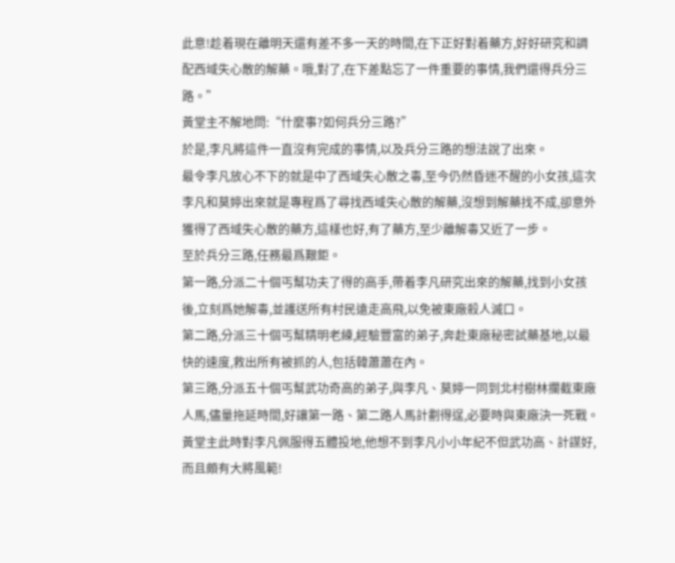此意!趁着現在離明天還有差不多一天的時間,在下正好對着藥方,好好研究和調配西域失心散的解藥。哦,對了,在下差點忘了一件重要的事情,我們還得兵分三路。”
黃堂主不解地問:“什麼事?如何兵分三路?”
於是,李凡將這件一直沒有完成的事情,以及兵分三路的想法說了出來。
最令李凡放心不下的就是中了西域失心散之毒,至今仍然昏迷不醒的小女孩,這次李凡和莫婷出來就是專程爲了尋找西域失心散的解藥,沒想到解藥找不成,卻意外獲得了西域失心散的藥方,這樣也好,有了藥方,至少離解毒又近了一步。
至於兵分三路,任務最爲艱鉅。
第一路,分派二十個丐幫功夫了得的高手,帶着李凡研究出來的解藥,找到小女孩後,立刻爲她解毒,並護送所有村民遠走高飛,以免被東廠殺人滅口。
第二路,分派三十個丐幫精明老練,經驗豐富的弟子,奔赴東廠秘密試藥基地,以最快的速度,救出所有被抓的人,包括韓蕭蕭在內。
第三路,分派五十個丐幫武功奇高的弟子,與李凡、莫婷一同到北村樹林攔截東廠人馬,儘量拖延時間,好讓第一路、第二路人馬計劃得逞,必要時與東廠決一死戰。
黃堂主此時對李凡佩服得五體投地,他想不到李凡小小年紀不但武功高、計謀好,而且頗有大將風範!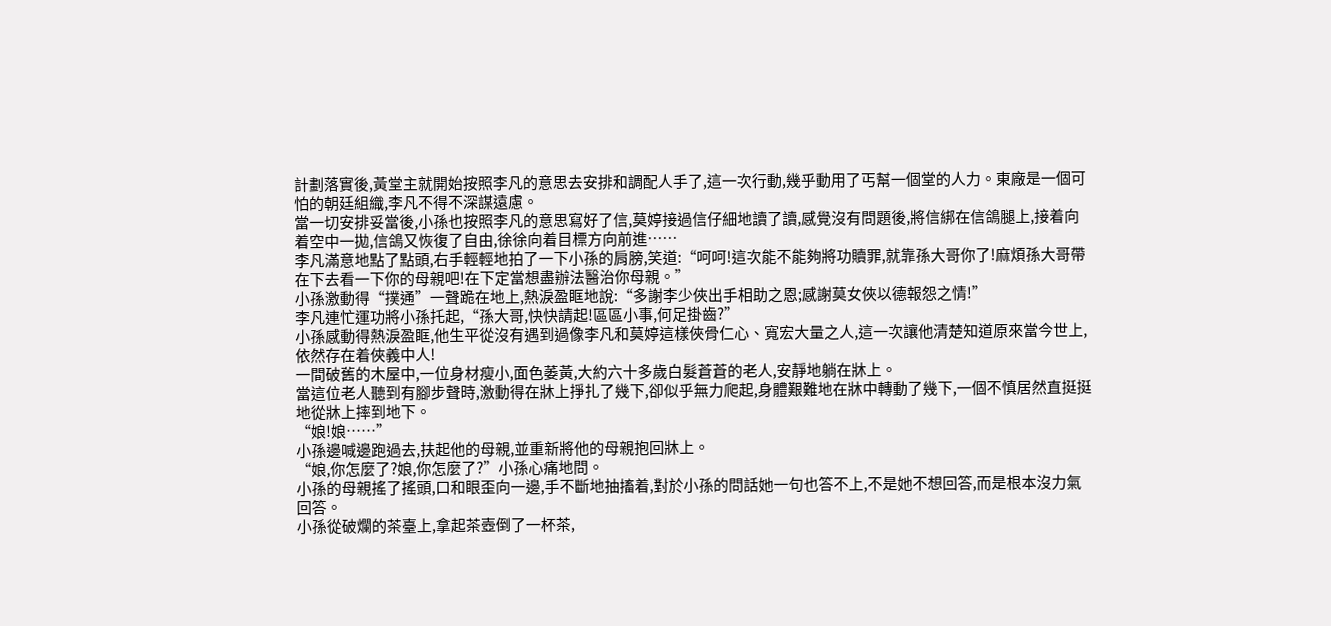計劃落實後,黃堂主就開始按照李凡的意思去安排和調配人手了,這一次行動,幾乎動用了丐幫一個堂的人力。東廠是一個可怕的朝廷組織,李凡不得不深謀遠慮。
當一切安排妥當後,小孫也按照李凡的意思寫好了信,莫婷接過信仔細地讀了讀,感覺沒有問題後,將信綁在信鴿腿上,接着向着空中一拋,信鴿又恢復了自由,徐徐向着目標方向前進……
李凡滿意地點了點頭,右手輕輕地拍了一下小孫的肩膀,笑道:“呵呵!這次能不能夠將功贖罪,就靠孫大哥你了!麻煩孫大哥帶在下去看一下你的母親吧!在下定當想盡辦法醫治你母親。”
小孫激動得“撲通”一聲跪在地上,熱淚盈眶地說:“多謝李少俠出手相助之恩;感謝莫女俠以德報怨之情!”
李凡連忙運功將小孫托起,“孫大哥,快快請起!區區小事,何足掛齒?”
小孫感動得熱淚盈眶,他生平從沒有遇到過像李凡和莫婷這樣俠骨仁心、寬宏大量之人,這一次讓他清楚知道原來當今世上,依然存在着俠義中人!
一間破舊的木屋中,一位身材瘦小,面色萎黃,大約六十多歲白髮蒼蒼的老人,安靜地躺在牀上。
當這位老人聽到有腳步聲時,激動得在牀上掙扎了幾下,卻似乎無力爬起,身體艱難地在牀中轉動了幾下,一個不慎居然直挺挺地從牀上摔到地下。
“娘!娘……”
小孫邊喊邊跑過去,扶起他的母親,並重新將他的母親抱回牀上。
“娘,你怎麼了?娘,你怎麼了?”小孫心痛地問。
小孫的母親搖了搖頭,口和眼歪向一邊,手不斷地抽搐着,對於小孫的問話她一句也答不上,不是她不想回答,而是根本沒力氣回答。
小孫從破爛的茶臺上,拿起茶壺倒了一杯茶,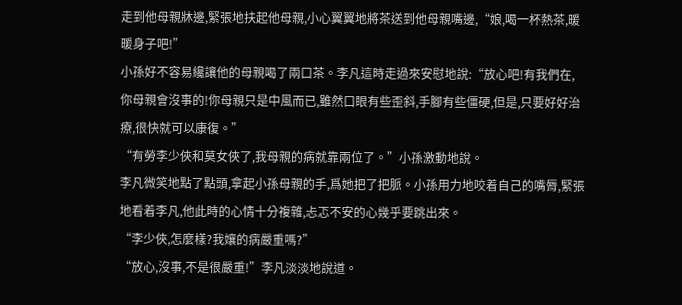走到他母親牀邊,緊張地扶起他母親,小心翼翼地將茶送到他母親嘴邊,“娘,喝一杯熱茶,暖暖身子吧!”
小孫好不容易纔讓他的母親喝了兩口茶。李凡這時走過來安慰地說:“放心吧!有我們在,你母親會沒事的!你母親只是中風而已,雖然口眼有些歪斜,手腳有些僵硬,但是,只要好好治療,很快就可以康復。”
“有勞李少俠和莫女俠了,我母親的病就靠兩位了。”小孫激動地說。
李凡微笑地點了點頭,拿起小孫母親的手,爲她把了把脈。小孫用力地咬着自己的嘴脣,緊張地看着李凡,他此時的心情十分複雜,忐忑不安的心幾乎要跳出來。
“李少俠,怎麼樣?我孃的病嚴重嗎?”
“放心,沒事,不是很嚴重!”李凡淡淡地說道。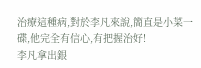治療這種病,對於李凡來說,簡直是小菜一碟,他完全有信心,有把握治好!
李凡拿出銀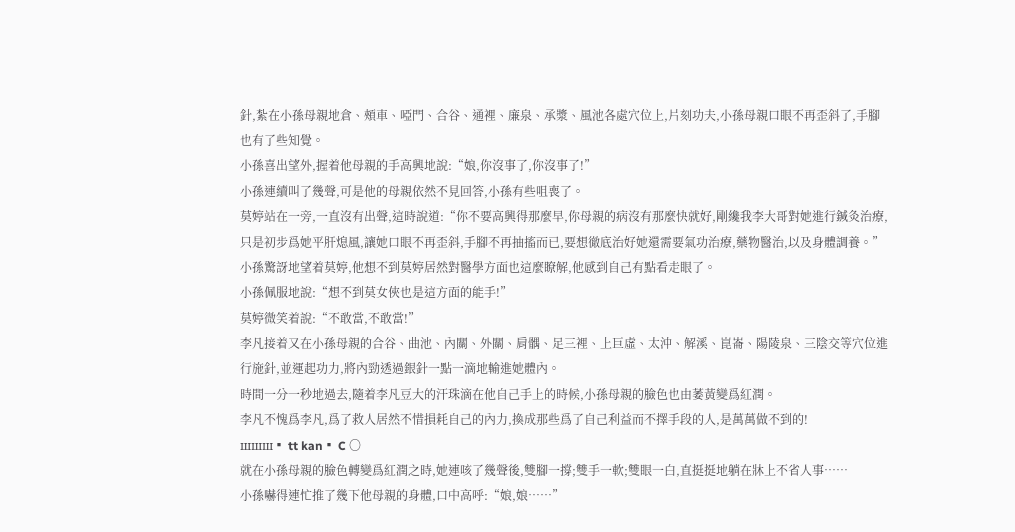針,紮在小孫母親地倉、頰車、啞門、合谷、通裡、廉泉、承漿、風池各處穴位上,片刻功夫,小孫母親口眼不再歪斜了,手腳也有了些知覺。
小孫喜出望外,握着他母親的手高興地說:“娘,你沒事了,你沒事了!”
小孫連續叫了幾聲,可是他的母親依然不見回答,小孫有些咀喪了。
莫婷站在一旁,一直沒有出聲,這時說道:“你不要高興得那麼早,你母親的病沒有那麼快就好,剛纔我李大哥對她進行鍼灸治療,只是初步爲她平肝熄風,讓她口眼不再歪斜,手腳不再抽搐而已,要想徹底治好她還需要氣功治療,藥物醫治,以及身體調養。”
小孫驚訝地望着莫婷,他想不到莫婷居然對醫學方面也這麼瞭解,他感到自己有點看走眼了。
小孫佩服地說:“想不到莫女俠也是這方面的能手!”
莫婷微笑着說:“不敢當,不敢當!”
李凡接着又在小孫母親的合谷、曲池、內關、外關、肩髃、足三裡、上巨虛、太沖、解溪、崑崙、陽陵泉、三陰交等穴位進行施針,並運起功力,將內勁透過銀針一點一滴地輸進她體內。
時間一分一秒地過去,隨着李凡豆大的汗珠滴在他自己手上的時候,小孫母親的臉色也由萎黃變爲紅潤。
李凡不愧爲李凡,爲了救人居然不惜損耗自己的內力,換成那些爲了自己利益而不擇手段的人,是萬萬做不到的!
шшш▪ tt kan▪ C 〇
就在小孫母親的臉色轉變爲紅潤之時,她連咳了幾聲後,雙腳一撐;雙手一軟;雙眼一白,直挺挺地躺在牀上不省人事……
小孫嚇得連忙推了幾下他母親的身體,口中高呼:“娘,娘……”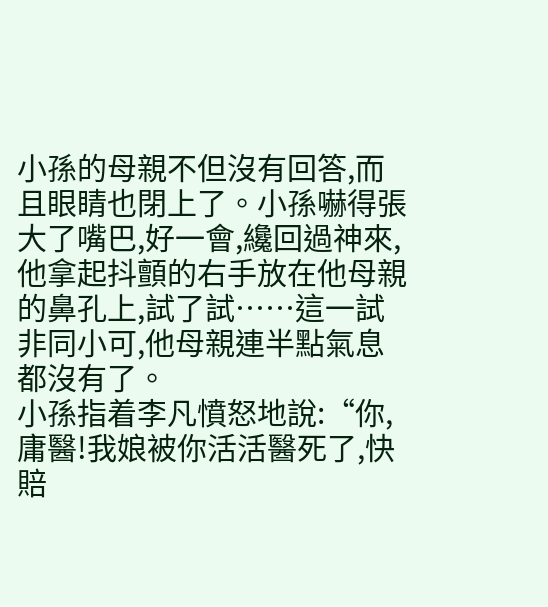小孫的母親不但沒有回答,而且眼睛也閉上了。小孫嚇得張大了嘴巴,好一會,纔回過神來,他拿起抖顫的右手放在他母親的鼻孔上,試了試……這一試非同小可,他母親連半點氣息都沒有了。
小孫指着李凡憤怒地說:“你,庸醫!我娘被你活活醫死了,快賠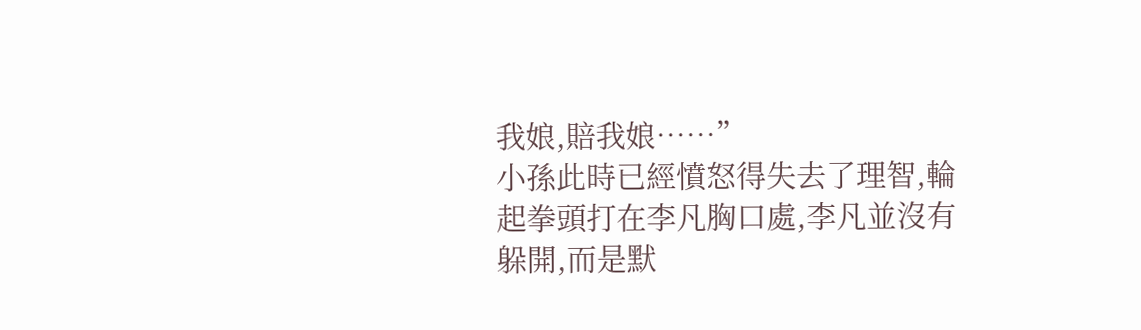我娘,賠我娘……”
小孫此時已經憤怒得失去了理智,輪起拳頭打在李凡胸口處,李凡並沒有躲開,而是默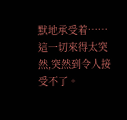默地承受着……
這一切來得太突然,突然到令人接受不了。